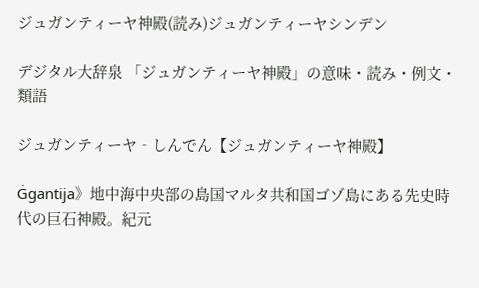ジュガンティーヤ神殿(読み)ジュガンティーヤシンデン

デジタル大辞泉 「ジュガンティーヤ神殿」の意味・読み・例文・類語

ジュガンティーヤ‐しんでん【ジュガンティーヤ神殿】

Ġgantija》地中海中央部の島国マルタ共和国ゴゾ島にある先史時代の巨石神殿。紀元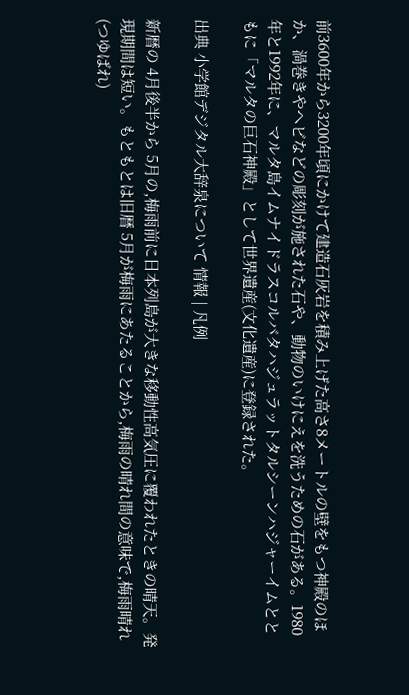前3600年から3200年頃にかけて建造石灰岩を積み上げた高さ8メートルの壁をもつ神殿のほか、渦巻きやヘビなどの彫刻が施された石や、動物のいけにえを洗うための石がある。1980年と1992年に、マルタ島イムナイドラスコルバタハジュラットタルシーンハジャーイムとともに「マルタの巨石神殿」として世界遺産(文化遺産)に登録された。

出典 小学館デジタル大辞泉について 情報 | 凡例

新暦の 4月後半から 5月の,梅雨前に日本列島が大きな移動性高気圧に覆われたときの晴天。発現期間は短い。もともとは旧暦 5月が梅雨にあたることから,梅雨の晴れ間の意味で,梅雨晴れ(つゆばれ)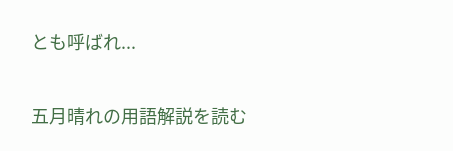とも呼ばれ...

五月晴れの用語解説を読む